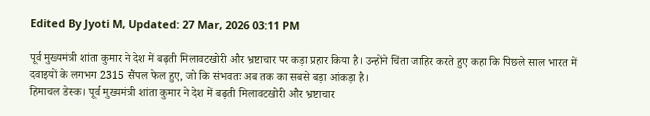Edited By Jyoti M, Updated: 27 Mar, 2026 03:11 PM

पूर्व मुख्यमंत्री शांता कुमार ने देश में बढ़ती मिलावटखोरी और भ्रष्टाचार पर कड़ा प्रहार किया है। उन्होंने चिंता जाहिर करते हुए कहा कि पिछले साल भारत में दवाइयों के लगभग 2315 सैंपल फेल हुए, जो कि संभवतः अब तक का सबसे बड़ा आंकड़ा है।
हिमाचल डेस्क। पूर्व मुख्यमंत्री शांता कुमार ने देश में बढ़ती मिलावटखोरी और भ्रष्टाचार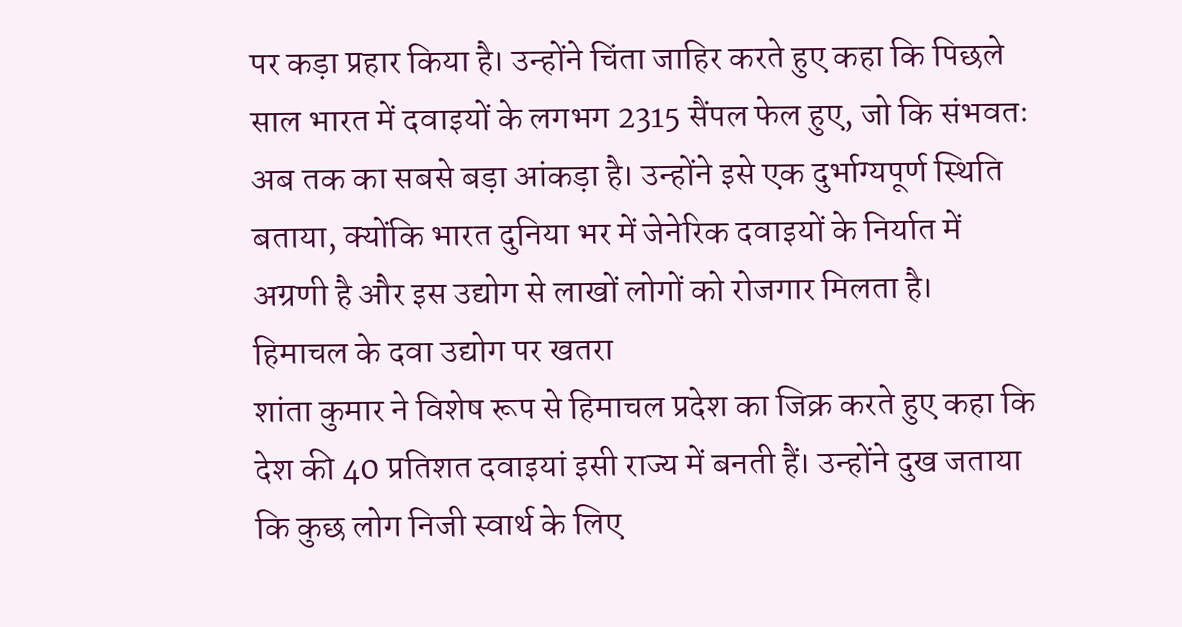पर कड़ा प्रहार किया है। उन्होंने चिंता जाहिर करते हुए कहा कि पिछले साल भारत में दवाइयों के लगभग 2315 सैंपल फेल हुए, जो कि संभवतः अब तक का सबसे बड़ा आंकड़ा है। उन्होंने इसे एक दुर्भाग्यपूर्ण स्थिति बताया, क्योंकि भारत दुनिया भर में जेनेरिक दवाइयों के निर्यात में अग्रणी है और इस उद्योग से लाखों लोगों को रोजगार मिलता है।
हिमाचल के दवा उद्योग पर खतरा
शांता कुमार ने विशेष रूप से हिमाचल प्रदेश का जिक्र करते हुए कहा कि देश की 40 प्रतिशत दवाइयां इसी राज्य में बनती हैं। उन्होंने दुख जताया कि कुछ लोग निजी स्वार्थ के लिए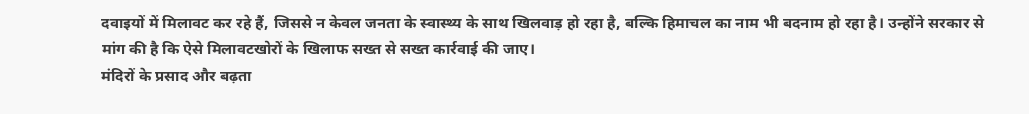दवाइयों में मिलावट कर रहे हैं, जिससे न केवल जनता के स्वास्थ्य के साथ खिलवाड़ हो रहा है, बल्कि हिमाचल का नाम भी बदनाम हो रहा है। उन्होंने सरकार से मांग की है कि ऐसे मिलावटखोरों के खिलाफ सख्त से सख्त कार्रवाई की जाए।
मंदिरों के प्रसाद और बढ़ता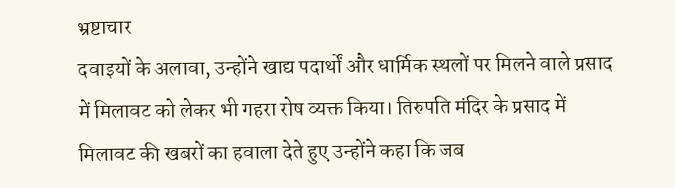भ्रष्टाचार
दवाइयों के अलावा, उन्होंने खाद्य पदार्थों और धार्मिक स्थलों पर मिलने वाले प्रसाद में मिलावट को लेकर भी गहरा रोष व्यक्त किया। तिरुपति मंदिर के प्रसाद में मिलावट की खबरों का हवाला देते हुए उन्होंने कहा कि जब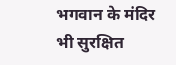भगवान के मंदिर भी सुरक्षित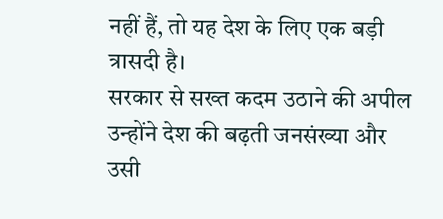नहीं हैं, तो यह देश के लिए एक बड़ी त्रासदी है।
सरकार से सख्त कदम उठाने की अपील
उन्होंने देश की बढ़ती जनसंख्या और उसी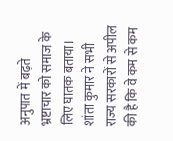अनुपात में बढ़ते भ्रष्टाचार को समाज के लिए घातक बताया। शांता कुमार ने सभी राज्य सरकारों से अपील की है कि वे कम से कम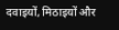दवाइयों, मिठाइयों और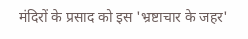मंदिरों के प्रसाद को इस 'भ्रष्टाचार के जहर'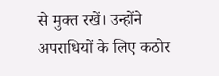से मुक्त रखें। उन्होंने अपराधियों के लिए कठोर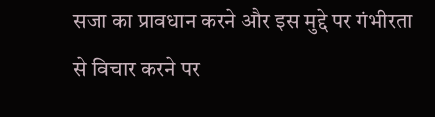सजा का प्रावधान करने और इस मुद्दे पर गंभीरता से विचार करने पर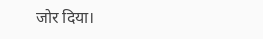जोर दिया।